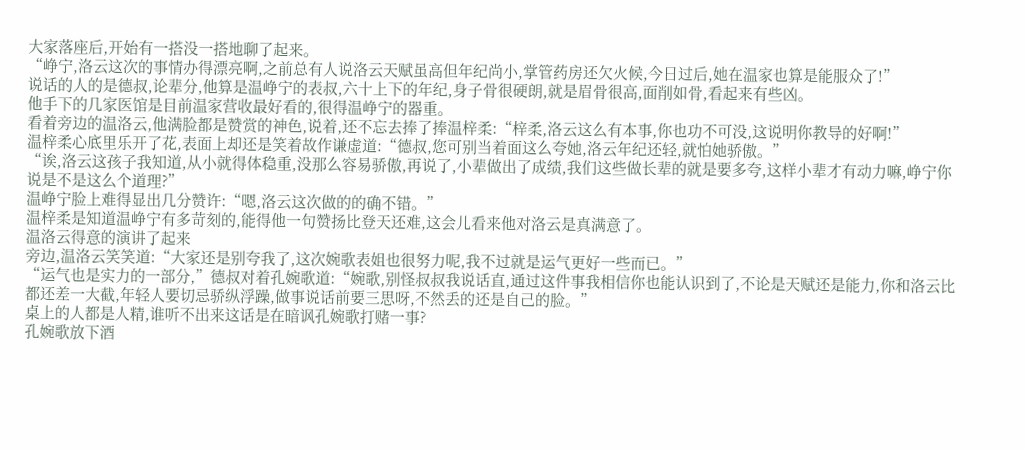大家落座后,开始有一搭没一搭地聊了起来。
“峥宁,洛云这次的事情办得漂亮啊,之前总有人说洛云天赋虽高但年纪尚小,掌管药房还欠火候,今日过后,她在温家也算是能服众了!”
说话的人的是德叔,论辈分,他算是温峥宁的表叔,六十上下的年纪,身子骨很硬朗,就是眉骨很高,面削如骨,看起来有些凶。
他手下的几家医馆是目前温家营收最好看的,很得温峥宁的器重。
看着旁边的温洛云,他满脸都是赞赏的神色,说着,还不忘去捧了捧温梓柔:“梓柔,洛云这么有本事,你也功不可没,这说明你教导的好啊!”
温梓柔心底里乐开了花,表面上却还是笑着故作谦虚道:“德叔,您可别当着面这么夸她,洛云年纪还轻,就怕她骄傲。”
“诶,洛云这孩子我知道,从小就得体稳重,没那么容易骄傲,再说了,小辈做出了成绩,我们这些做长辈的就是要多夸,这样小辈才有动力嘛,峥宁你说是不是这么个道理?”
温峥宁脸上难得显出几分赞许:“嗯,洛云这次做的的确不错。”
温梓柔是知道温峥宁有多苛刻的,能得他一句赞扬比登天还难,这会儿看来他对洛云是真满意了。
温洛云得意的演讲了起来
旁边,温洛云笑笑道:“大家还是别夸我了,这次婉歌表姐也很努力呢,我不过就是运气更好一些而已。”
“运气也是实力的一部分,”德叔对着孔婉歌道:“婉歌,别怪叔叔我说话直,通过这件事我相信你也能认识到了,不论是天赋还是能力,你和洛云比都还差一大截,年轻人要切忌骄纵浮躁,做事说话前要三思呀,不然丢的还是自己的脸。”
桌上的人都是人精,谁听不出来这话是在暗讽孔婉歌打赌一事?
孔婉歌放下酒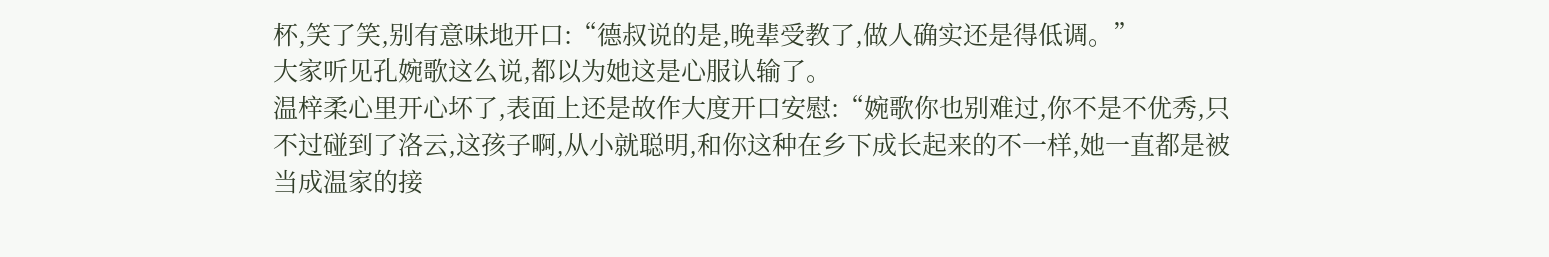杯,笑了笑,别有意味地开口:“德叔说的是,晚辈受教了,做人确实还是得低调。”
大家听见孔婉歌这么说,都以为她这是心服认输了。
温梓柔心里开心坏了,表面上还是故作大度开口安慰:“婉歌你也别难过,你不是不优秀,只不过碰到了洛云,这孩子啊,从小就聪明,和你这种在乡下成长起来的不一样,她一直都是被当成温家的接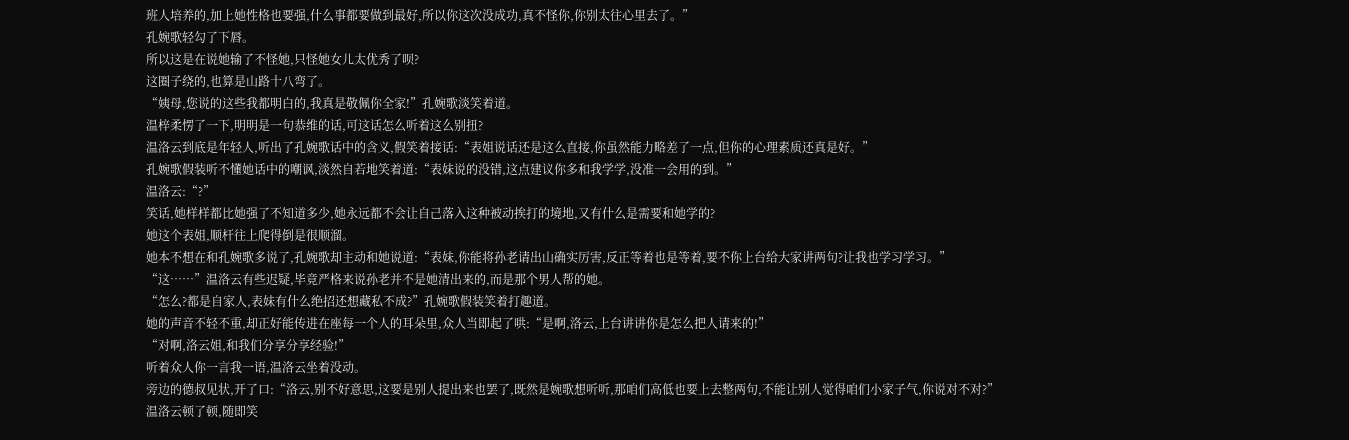班人培养的,加上她性格也要强,什么事都要做到最好,所以你这次没成功,真不怪你,你别太往心里去了。”
孔婉歌轻勾了下唇。
所以这是在说她输了不怪她,只怪她女儿太优秀了呗?
这圈子绕的,也算是山路十八弯了。
“姨母,您说的这些我都明白的,我真是敬佩你全家!”孔婉歌淡笑着道。
温梓柔愣了一下,明明是一句恭维的话,可这话怎么听着这么别扭?
温洛云到底是年轻人,听出了孔婉歌话中的含义,假笑着接话:“表姐说话还是这么直接,你虽然能力略差了一点,但你的心理素质还真是好。”
孔婉歌假装听不懂她话中的嘲讽,淡然自若地笑着道:“表妹说的没错,这点建议你多和我学学,没准一会用的到。”
温洛云:“?”
笑话,她样样都比她强了不知道多少,她永远都不会让自己落入这种被动挨打的境地,又有什么是需要和她学的?
她这个表姐,顺杆往上爬得倒是很顺溜。
她本不想在和孔婉歌多说了,孔婉歌却主动和她说道:“表妹,你能将孙老请出山确实厉害,反正等着也是等着,要不你上台给大家讲两句?让我也学习学习。”
“这……”温洛云有些迟疑,毕竟严格来说孙老并不是她清出来的,而是那个男人帮的她。
“怎么?都是自家人,表妹有什么绝招还想藏私不成?”孔婉歌假装笑着打趣道。
她的声音不轻不重,却正好能传进在座每一个人的耳朵里,众人当即起了哄:“是啊,洛云,上台讲讲你是怎么把人请来的!”
“对啊,洛云姐,和我们分享分享经验!”
听着众人你一言我一语,温洛云坐着没动。
旁边的德叔见状,开了口:“洛云,别不好意思,这要是别人提出来也罢了,既然是婉歌想听听,那咱们高低也要上去整两句,不能让别人觉得咱们小家子气,你说对不对?”
温洛云顿了顿,随即笑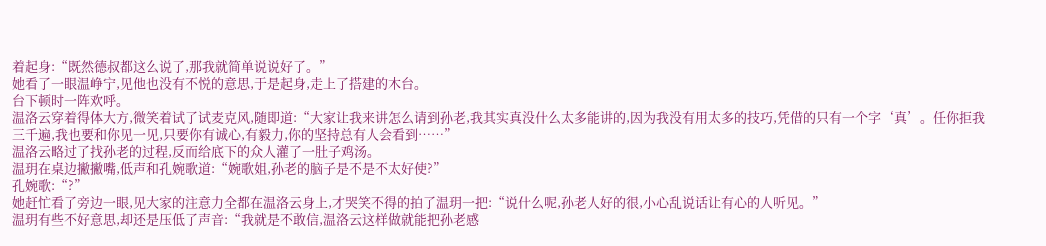着起身:“既然德叔都这么说了,那我就简单说说好了。”
她看了一眼温峥宁,见他也没有不悦的意思,于是起身,走上了搭建的木台。
台下顿时一阵欢呼。
温洛云穿着得体大方,微笑着试了试麦克风,随即道:“大家让我来讲怎么请到孙老,我其实真没什么太多能讲的,因为我没有用太多的技巧,凭借的只有一个字‘真’。任你拒我三千遍,我也要和你见一见,只要你有诚心,有毅力,你的坚持总有人会看到……”
温洛云略过了找孙老的过程,反而给底下的众人灌了一肚子鸡汤。
温玥在桌边撇撇嘴,低声和孔婉歌道:“婉歌姐,孙老的脑子是不是不太好使?”
孔婉歌:“?”
她赶忙看了旁边一眼,见大家的注意力全都在温洛云身上,才哭笑不得的拍了温玥一把:“说什么呢,孙老人好的很,小心乱说话让有心的人听见。”
温玥有些不好意思,却还是压低了声音:“我就是不敢信,温洛云这样做就能把孙老感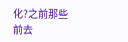化?之前那些前去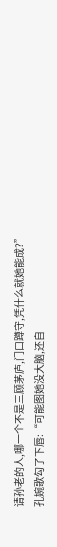请孙老的人,哪一个不是三顾茅庐,门口蹲守,凭什么就她能成?”
孔婉歌勾了下唇:“可能图她没大脑,还自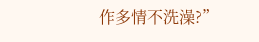作多情不洗澡?”